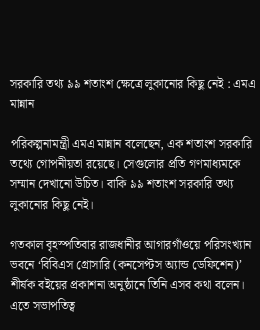সরকারি তথ্য ৯৯ শতাংশ ক্ষেত্রে লুকানোর কিছু নেই : এমএ মান্নান

পরিকল্পনামন্ত্রী এমএ মান্নান বলেছেন, এক শতাংশ সরকারি তথ্যে গোপনীয়তা রয়েছে। সেগুলোর প্রতি গণমাধ্যমকে সম্মান দেখানো উচিত। বাকি ৯৯ শতাংশ সরকারি তথ্য লুকানোর কিছু নেই।

গতকাল বৃহস্পতিবার রাজধানীর আগারগাঁওয়ে পরিসংখ্যান ভবনে ‘বিবিএস গ্রোসারি (কনসেপ্টস অ্যান্ড ডেফিশেন)’ শীর্ষক বইয়ের প্রকাশনা অনুষ্ঠানে তিনি এসব কথা বলেন। এতে সভাপতিত্ব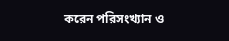করেন পরিসংখ্যান ও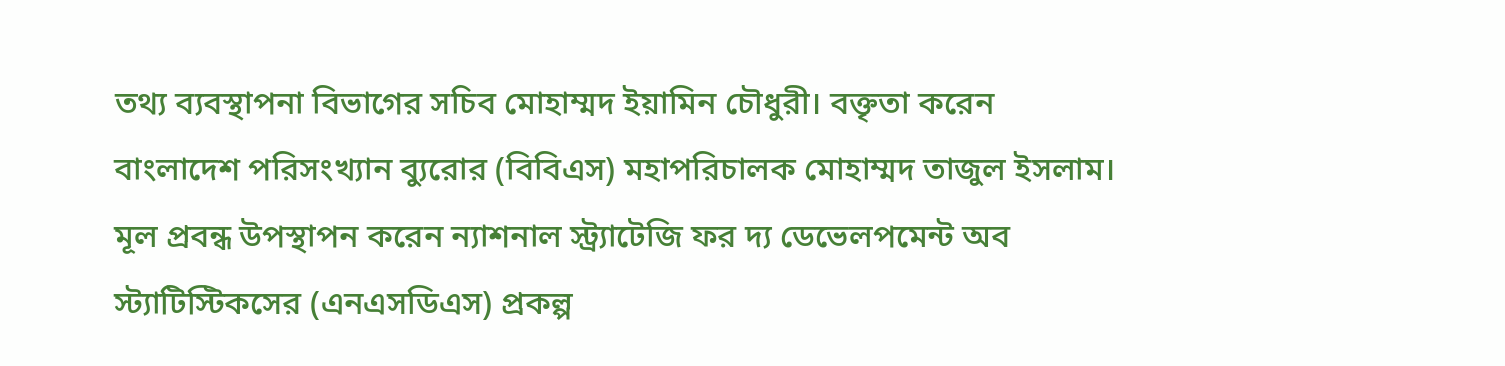তথ্য ব্যবস্থাপনা বিভাগের সচিব মোহাম্মদ ইয়ামিন চৌধুরী। বক্তৃতা করেন বাংলাদেশ পরিসংখ্যান ব্যুরোর (বিবিএস) মহাপরিচালক মোহাম্মদ তাজুল ইসলাম। মূল প্রবন্ধ উপস্থাপন করেন ন্যাশনাল স্ট্র্যাটেজি ফর দ্য ডেভেলপমেন্ট অব স্ট্যাটিস্টিকসের (এনএসডিএস) প্রকল্প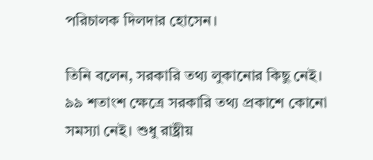পরিচালক দিলদার হোসেন।

তিনি বলেন, সরকারি তথ্য লুকানোর কিছু নেই। ৯৯ শতাংশ ক্ষেত্রে সরকারি তথ্য প্রকাশে কোনো সমস্যা নেই। শুধু রাষ্ট্রীয়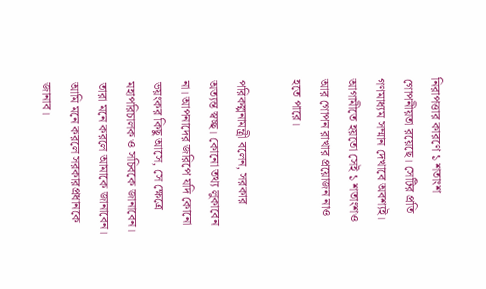নিরাপত্তার কারণে ১ শতাংশ গোপনীয়তা রয়েছে। সেটির প্রতি গণমাধ্যম সম্মান দেখাবে অবশ্যই। আগামীতে হয়তো সেই ১ শতাংশও আর গোপন রাখার প্রয়োজন নাও হতে পারে।

পরিকল্পনামন্ত্রী বলেন, সরকার অত্যন্ত স্বচ্ছ। কোনো তথ্য লুকাবেন না। আপনাদের জরিপে যদি কোনো ভয়ংকর কিছু আসে, সে ক্ষেত্রে মহাপরিচালক ও সচিবকে জানাবেন। তারা মনে করলে আমাকে জানাবেন। আমি মনে করলে সরকারপ্রধানকে জানাব।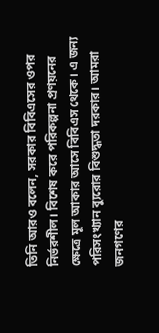তিনি আরও বলেন, সরকার বিবিএসের ওপর নির্ভরশীল। বিশেষ করে পরিকল্পনা প্রণয়নের ক্ষেত্রে মূল আকার আসে বিবিএস থেকে। এ জন্য পরিসংখ্যান ব্যুরোর বিশুদ্ধতা দরকার। আমরা জনগণের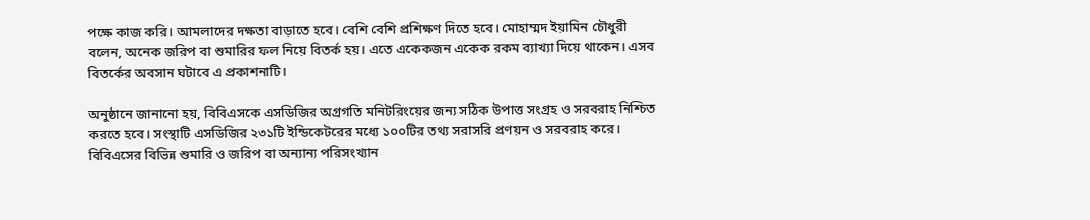পক্ষে কাজ করি। আমলাদের দক্ষতা বাড়াতে হবে। বেশি বেশি প্রশিক্ষণ দিতে হবে। মোহাম্মদ ইয়ামিন চৌধুরী বলেন, অনেক জরিপ বা শুমারির ফল নিয়ে বিতর্ক হয়। এতে একেকজন একেক রকম ব্যাখ্যা দিয়ে থাকেন। এসব বিতর্কের অবসান ঘটাবে এ প্রকাশনাটি।

অনুষ্ঠানে জানানো হয়, বিবিএসকে এসডিজির অগ্রগতি মনিটরিংয়ের জন্য সঠিক উপাত্ত সংগ্রহ ও সরবরাহ নিশ্চিত করতে হবে। সংস্থাটি এসডিজির ২৩১টি ইন্ডিকেটরের মধ্যে ১০০টির তথ্য সরাসরি প্রণয়ন ও সরবরাহ করে। বিবিএসের বিভিন্ন শুমারি ও জরিপ বা অন্যান্য পরিসংখ্যান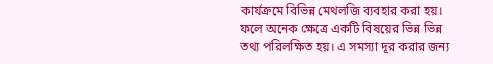কার্যক্রমে বিভিন্ন মেথলজি ব্যবহার করা হয়। ফলে অনেক ক্ষেত্রে একটি বিষয়ের ভিন্ন ভিন্ন তথ্য পরিলক্ষিত হয়। এ সমস্যা দূর করার জন্য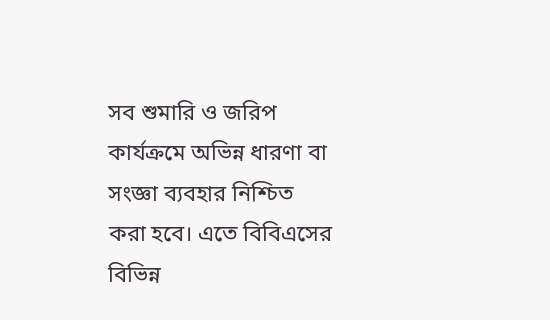সব শুমারি ও জরিপ কার্যক্রমে অভিন্ন ধারণা বা সংজ্ঞা ব্যবহার নিশ্চিত করা হবে। এতে বিবিএসের বিভিন্ন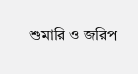শুমারি ও জরিপ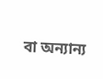বা অন্যান্য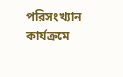পরিসংখ্যান কার্যক্রমে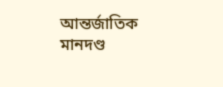আন্তর্জাতিক মানদণ্ড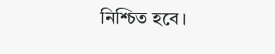নিশ্চিত হবে।